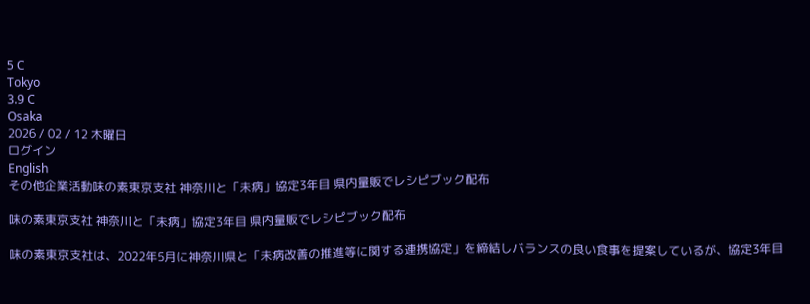5 C
Tokyo
3.9 C
Osaka
2026 / 02 / 12 木曜日
ログイン
English
その他企業活動味の素東京支社 神奈川と「未病」協定3年目 県内量販でレシピブック配布

味の素東京支社 神奈川と「未病」協定3年目 県内量販でレシピブック配布

味の素東京支社は、2022年5月に神奈川県と「未病改善の推進等に関する連携協定」を締結しバランスの良い食事を提案しているが、協定3年目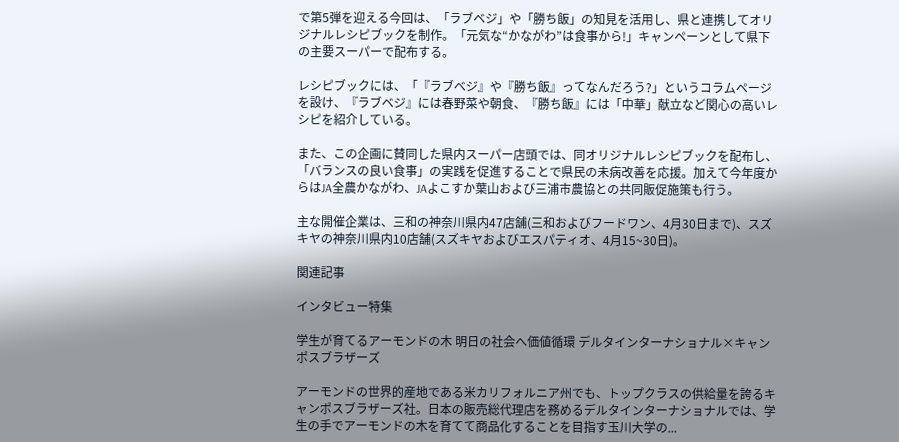で第5弾を迎える今回は、「ラブベジ」や「勝ち飯」の知見を活用し、県と連携してオリジナルレシピブックを制作。「元気な“かながわ”は食事から!」キャンペーンとして県下の主要スーパーで配布する。

レシピブックには、「『ラブベジ』や『勝ち飯』ってなんだろう?」というコラムページを設け、『ラブベジ』には春野菜や朝食、『勝ち飯』には「中華」献立など関心の高いレシピを紹介している。

また、この企画に賛同した県内スーパー店頭では、同オリジナルレシピブックを配布し、「バランスの良い食事」の実践を促進することで県民の未病改善を応援。加えて今年度からはJA全農かながわ、JAよこすか葉山および三浦市農協との共同販促施策も行う。

主な開催企業は、三和の神奈川県内47店舗(三和およびフードワン、4月30日まで)、スズキヤの神奈川県内10店舗(スズキヤおよびエスパティオ、4月15~30日)。

関連記事

インタビュー特集

学生が育てるアーモンドの木 明日の社会へ価値循環 デルタインターナショナル×キャンポスブラザーズ

アーモンドの世界的産地である米カリフォルニア州でも、トップクラスの供給量を誇るキャンポスブラザーズ社。日本の販売総代理店を務めるデルタインターナショナルでは、学生の手でアーモンドの木を育てて商品化することを目指す玉川大学の...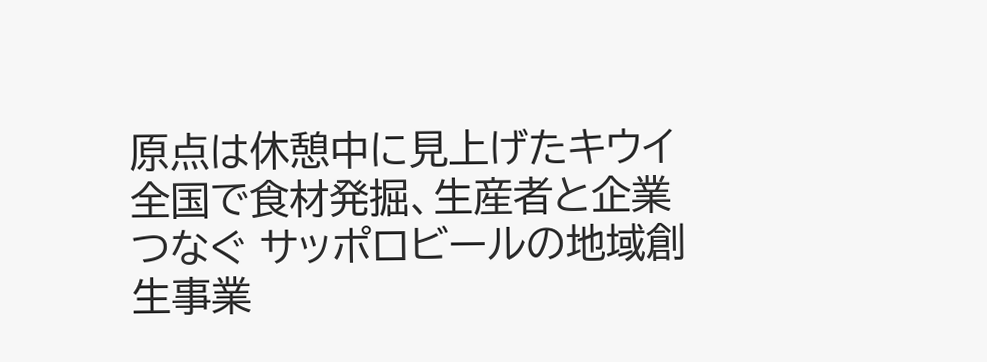原点は休憩中に見上げたキウイ 全国で食材発掘、生産者と企業つなぐ サッポロビールの地域創生事業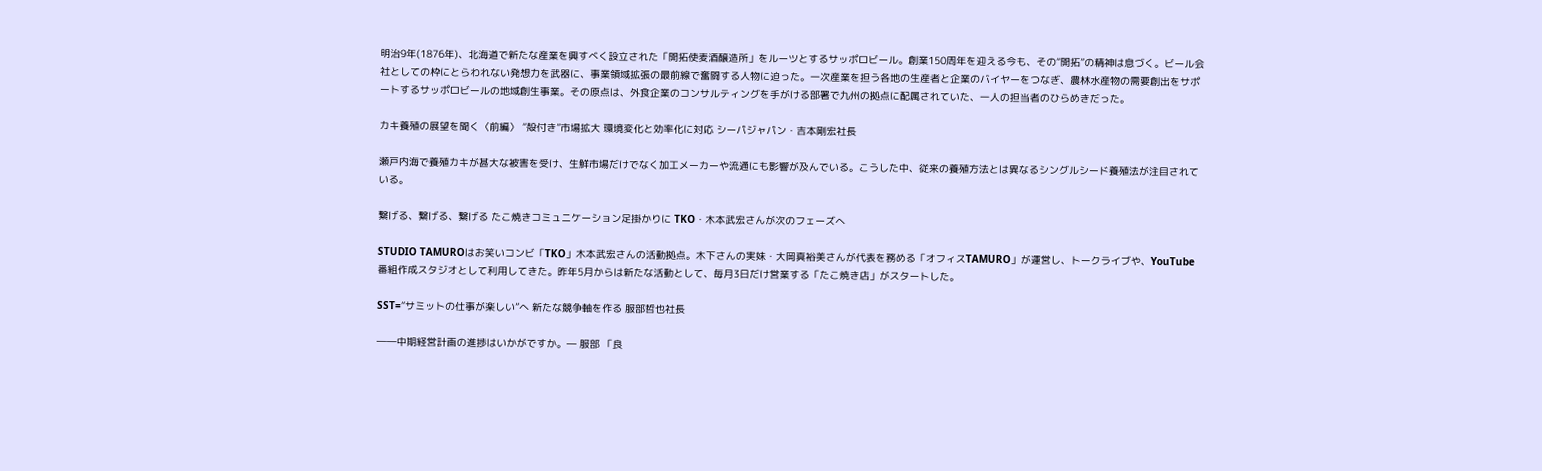明治9年(1876年)、北海道で新たな産業を興すべく設立された「開拓使麦酒醸造所」をルーツとするサッポロビール。創業150周年を迎える今も、その“開拓”の精神は息づく。ビール会社としての枠にとらわれない発想力を武器に、事業領域拡張の最前線で奮闘する人物に迫った。一次産業を担う各地の生産者と企業のバイヤーをつなぎ、農林水産物の需要創出をサポートするサッポロビールの地域創生事業。その原点は、外食企業のコンサルティングを手がける部署で九州の拠点に配属されていた、一人の担当者のひらめきだった。

カキ養殖の展望を聞く〈前編〉 “殻付き”市場拡大 環境変化と効率化に対応 シーパジャパン・吉本剛宏社長

瀬戸内海で養殖カキが甚大な被害を受け、生鮮市場だけでなく加工メーカーや流通にも影響が及んでいる。こうした中、従来の養殖方法とは異なるシングルシード養殖法が注目されている。

繋げる、繋げる、繋げる たこ焼きコミュニケーション足掛かりに TKO・木本武宏さんが次のフェーズへ

STUDIO TAMUROはお笑いコンビ「TKO」木本武宏さんの活動拠点。木下さんの実妹・大岡真裕美さんが代表を務める「オフィスTAMURO」が運営し、トークライブや、YouTube番組作成スタジオとして利用してきた。昨年5月からは新たな活動として、毎月3日だけ営業する「たこ焼き店」がスタートした。

SST=“サミットの仕事が楽しい”へ 新たな競争軸を作る 服部哲也社長

――中期経営計画の進捗はいかがですか。― 服部 「良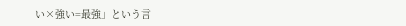い×強い=最強」という言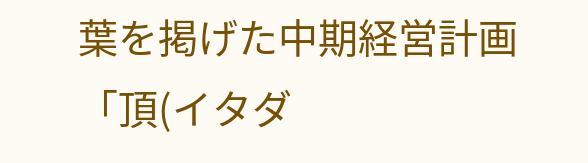葉を掲げた中期経営計画「頂(イタダ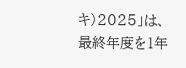キ)2025」は、最終年度を1年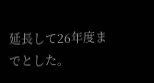延長して26年度までとした。